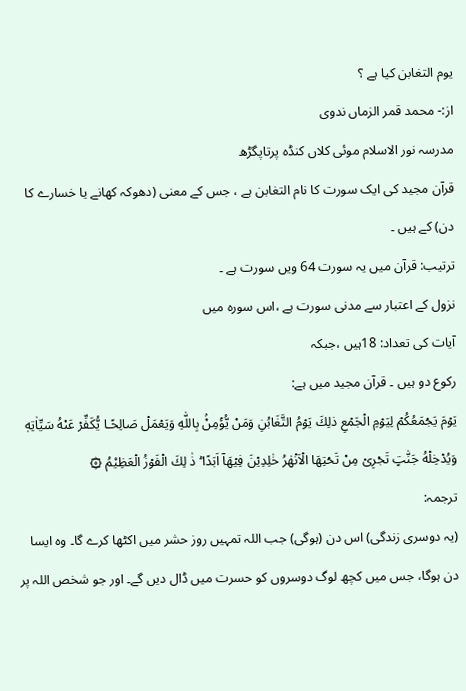یوم التغابن کیا ہے ؟
از:- محمد قمر الزماں ندوی
مدرسہ نور الاسلام موئی کلاں کنڈہ پرتاپگڑھ
قرآن مجید کی ایک سورت کا نام التغابن ہے ، جس کے معنی (دھوکہ کھانے یا خسارے کا دن) کے ہیں ۔
ترتیب: قرآن میں یہ سورت 64 ویں سورت ہے ۔
نزول کے اعتبار سے مدنی سورت ہے ،اس سورہ میں
آیات کی تعداد: 18ہیں ،جبکہ
رکوع دو ہیں ۔ قرآن مجید میں ہے:
يَوۡمَ يَجۡمَعُكُمۡ لِيَوۡمِ الۡجَمۡعِ ذلِكَ يَوۡمُ التَّغَابُنِ وَمَنۡ يُّؤۡمِنۡۢ بِاللّٰهِ وَيَعۡمَلۡ صَالِحًـا يُّكَفِّرۡ عَنۡهُ سَيِّاٰتِهٖ وَيُدۡخِلۡهُ جَنّٰتٍ تَجۡرِىۡ مِنۡ تَحۡتِهَا الۡاَنۡهٰرُ خٰلِدِيۡنَ فِيۡهَاۤ اَبَدًا ؕ ذٰ لِكَ الۡفَوۡزُ الۡعَظِیْمُ ۞
ترجمہ:
(یہ دوسری زندگی) اس دن (ہوگی) جب اللہ تمہیں روز حشر میں اکٹھا کرے گا۔ وہ ایسا دن ہوگا، جس میں کچھ لوگ دوسروں کو حسرت میں ڈال دیں گے۔ اور جو شخص اللہ پر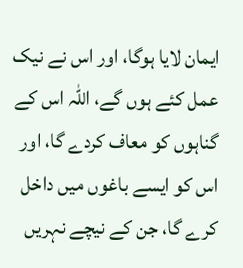ایمان لایا ہوگا، اور اس نے نیک عمل کئے ہوں گے، اللہ اس کے گناہوں کو معاف کردے گا، اور اس کو ایسے باغوں میں داخل کرے گا، جن کے نیچے نہریں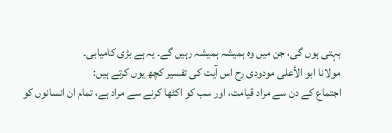بہتی ہوں گی، جن میں وہ ہمیشہ ہمیشہ رہیں گے۔ یہ ہے بڑی کامیابی۔
مولانا ابو الأعلى مودودی رح اس آیت کی تفسیر کچھ یوں کرتے ہیں:
اجتماع کے دن سے مراد قیامت، اور سب کو اکٹھا کرنے سے مراد ہے، تمام ان انسانوں کو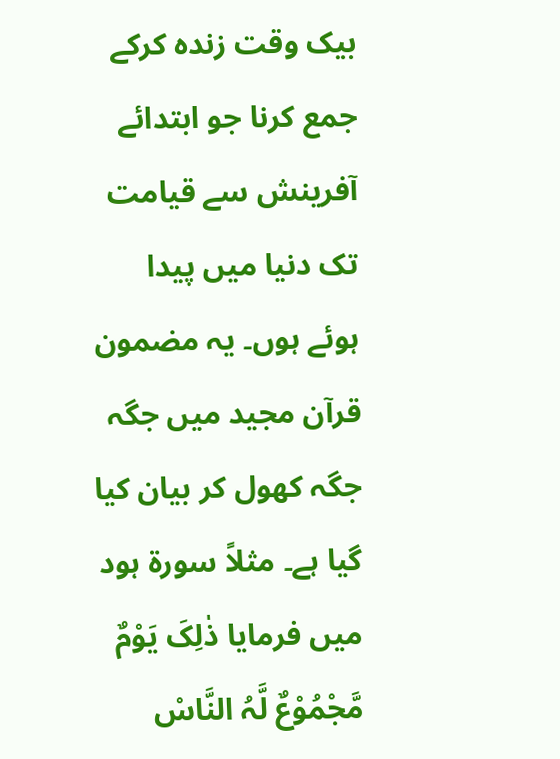بیک وقت زندہ کرکے جمع کرنا جو ابتدائے آفرینش سے قیامت تک دنیا میں پیدا ہوئے ہوں۔ یہ مضمون قرآن مجید میں جگہ جگہ کھول کر بیان کیا گیا ہے۔ مثلاً سورة ہود میں فرمایا ذٰلِکَ یَوْمٌ مَّجْمُوْعٌ لَّہُ النَّاسْ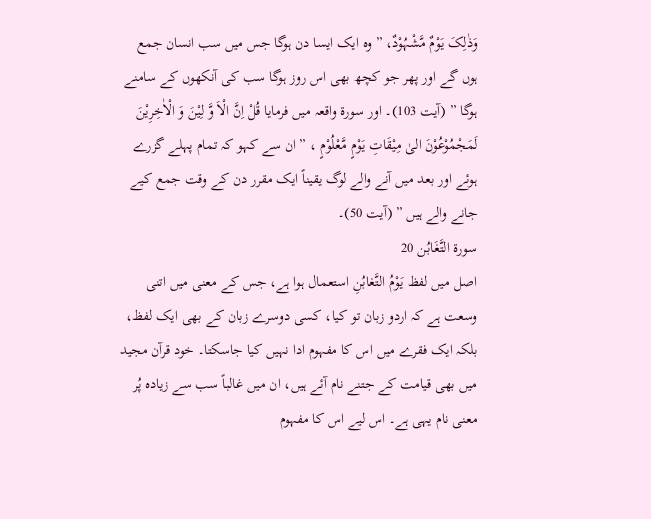وَذٰلِکَ یَوْمٌ مَّشْہُوْدٌ، ” وہ ایک ایسا دن ہوگا جس میں سب انسان جمع ہوں گے اور پھر جو کچھ بھی اس روز ہوگا سب کی آنکھوں کے سامنے ہوگا ” (آیت 103)۔ اور سورة واقعہ میں فرمایا قُلْ اِنَّ الْاَ وَّ لِیْنَ وَ الْاٰخِرِیْنَ لَمَجْمُوْعُوْنَ الیٰ مِیْقَاتِ یَوْمٍ مَّعْلُوْمٍ ، ” ان سے کہو کہ تمام پہلے گزرے ہوئے اور بعد میں آنے والے لوگ یقیناً ایک مقرر دن کے وقت جمع کیے جانے والے ہیں ” (آیت 50)۔
سورة التَّغَابُن 20
اصل میں لفظ یَوْمُ التَّغابُنِ استعمال ہوا ہے، جس کے معنی میں اتنی وسعت ہے کہ اردو زبان تو کیا، کسی دوسرے زبان کے بھی ایک لفظ، بلکہ ایک فقرے میں اس کا مفہوم ادا نہیں کیا جاسکتا۔ خود قرآن مجید میں بھی قیامت کے جتنے نام آئے ہیں، ان میں غالباً سب سے زیادہ پُر معنی نام یہی ہے۔ اس لیے اس کا مفہوم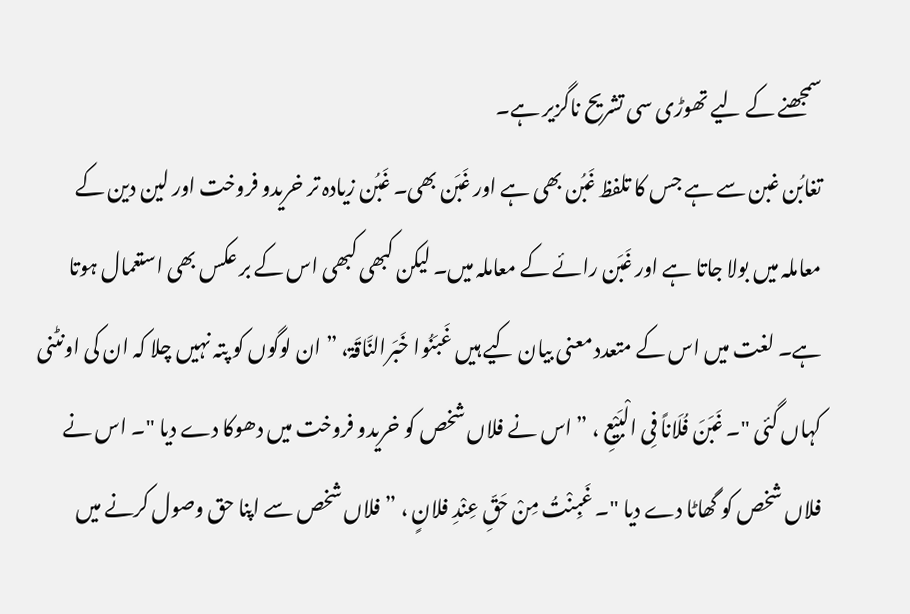سمجھنے کے لیے تھوڑی سی تشریح ناگزیر ہے۔
تغابُن غبن سے ہے جس کا تلفظ غَبُن بھی ہے اور غَبَن بھی۔ غَبُن زیادہ تر خریدو فروخت اور لین دین کے معاملہ میں بولا جاتا ہے اور غَبَن رائے کے معاملہ میں۔ لیکن کبھی کبھی اس کے بر عکس بھی استعمال ہوتا ہے۔ لغت میں اس کے متعدد معنی بیان کیے ہیں غَبَنُوا خَبَرالنَّاقَۃ، ” ان لوگوں کو پتہ نہیں چلا کہ ان کی اونٹنی کہاں گئی "۔ غَبَنَ فُلَاناً فِی الْبَیْعِ ، ” اس نے فلاں شخص کو خریدو فروخت میں دھوکا دے دیا "۔ اس نے فلاں شخص کو گھاٹا دے دیا "۔ غَبِنْتُ مِنْ حَقِّ عِنْدِ فلانٍ ، ” فلاں شخص سے اپنا حق وصول کرنے میں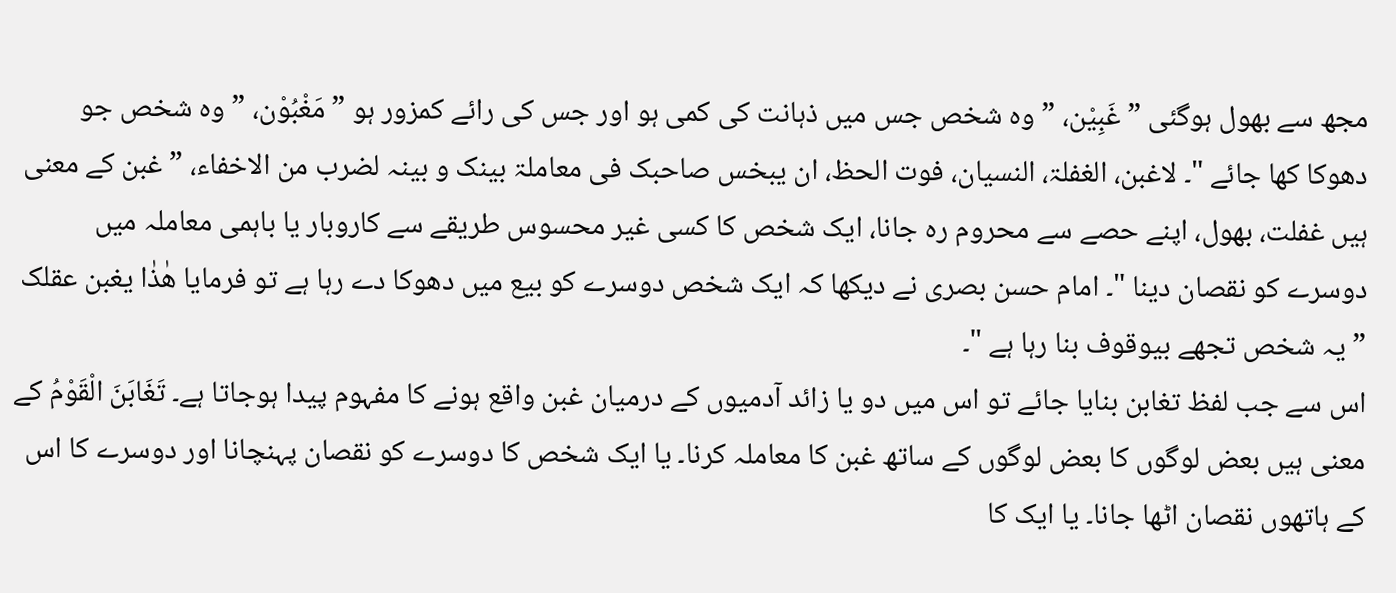مجھ سے بھول ہوگئی ” غَبِیْن، ” وہ شخص جس میں ذہانت کی کمی ہو اور جس کی رائے کمزور ہو ” مَغْبُوْن، ” وہ شخص جو دھوکا کھا جائے "۔ لاغبن، الغفلۃ، النسیان، فوت الحظ، ان یبخس صاحبک فی معاملۃ بینک و بینہ لضرب من الاخفاء، ” غبن کے معنی ہیں غفلت، بھول، اپنے حصے سے محروم رہ جانا، ایک شخص کا کسی غیر محسوس طریقے سے کاروبار یا باہمی معاملہ میں دوسرے کو نقصان دینا "۔ امام حسن بصری نے دیکھا کہ ایک شخص دوسرے کو بیع میں دھوکا دے رہا ہے تو فرمایا ھٰذٰا یغبن عقلک ” یہ شخص تجھے بیوقوف بنا رہا ہے "۔
اس سے جب لفظ تغابن بنایا جائے تو اس میں دو یا زائد آدمیوں کے درمیان غبن واقع ہونے کا مفہوم پیدا ہوجاتا ہے۔ تَغَابَنَ الْقَوْمُ کے معنی ہیں بعض لوگوں کا بعض لوگوں کے ساتھ غبن کا معاملہ کرنا۔ یا ایک شخص کا دوسرے کو نقصان پہنچانا اور دوسرے کا اس کے ہاتھوں نقصان اٹھا جانا۔ یا ایک کا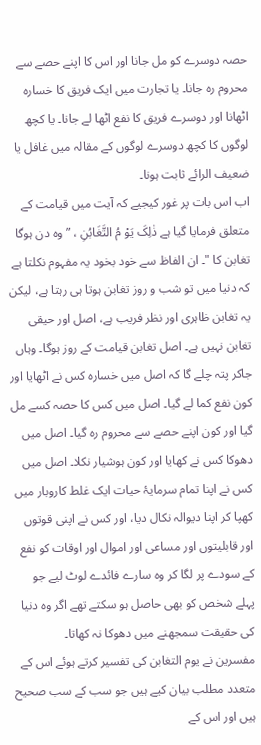حصہ دوسرے کو مل جانا اور اس کا اپنے حصے سے محروم رہ جانا۔ یا تجارت میں ایک فریق کا خسارہ اٹھانا اور دوسرے فریق کا نفع اٹھا لے جانا۔ یا کچھ لوگوں کا کچھ دوسرے لوگوں کے مقالہ میں غافل یا ضعیف الرائے ثابت ہونا۔
اب اس بات پر غور کیجیے کہ آیت میں قیامت کے متعلق فرمایا گیا ہے ذٰلِکَ یَوْ مُ التَّغَابُنِ ، ” وہ دن ہوگا تغابن کا "۔ ان الفاظ سے خود بخود یہ مفہوم نکلتا ہے کہ دنیا میں تو شب و روز تغابن ہوتا ہی رہتا ہے، لیکن یہ تغابن ظاہری اور نظر فریب ہے، اصل اور حیقی تغابن نہیں ہے۔ اصل تغابن قیامت کے روز ہوگا۔ وہاں جاکر پتہ چلے گا کہ اصل میں خسارہ کس نے اٹھایا اور کون نفع کما لے گیا۔ اصل میں کس کا حصہ کسے مل گیا اور کون اپنے حصے سے محروم رہ گیا۔ اصل میں دھوکا کس نے کھایا اور کون ہوشیار نکلا۔ اصل میں کس نے اپنا تمام سرمایۂ حیات ایک غلط کاروبار میں کھپا کر اپنا دیوالہ نکال دیا، اور کس نے اپنی قوتوں اور قابلیتوں اور مساعی اور اموال اور اوقات کو نفع کے سودے پر لگا کر وہ سارے فائدے لوٹ لیے جو پہلے شخص کو بھی حاصل ہو سکتے تھے اگر وہ دنیا کی حقیقت سمجھنے میں دھوکا نہ کھاتا۔
مفسرین نے یوم التغابن کی تفسیر کرتے ہوئے اس کے متعدد مطلب بیان کیے ہیں جو سب کے سب صحیح ہیں اور اس کے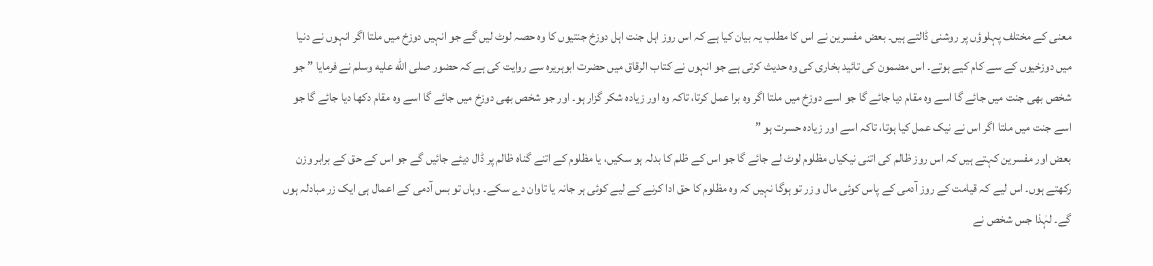معنی کے مختلف پہلوؤں پر روشنی ڈالتے ہیں۔ بعض مفسرین نے اس کا مطلب یہ بیان کیا ہے کہ اس روز اہل جنت اہل دوزخ جنتیوں کا وہ حصہ لوٹ لیں گے جو انہیں دوزخ میں ملتا اگر انہوں نے دنیا میں دوزخیوں کے سے کام کیے ہوتے۔ اس مضمون کی تائید بخاری کی وہ حدیث کرتی ہے جو انہوں نے کتاب الرقاق میں حضرت ابوہریرہ سے روایت کی ہے کہ حضور صلى الله عليه وسلم نے فرمایا ” جو شخص بھی جنت میں جائے گا اسے وہ مقام دیا جائے گا جو اسے دوزخ میں ملتا اگر وہ برا عمل کرتا، تاکہ وہ اور زیادہ شکر گزار ہو۔ اور جو شخص بھی دوزخ میں جائے گا اسے وہ مقام دکھا دیا جائے گا جو اسے جنت میں ملتا اگر اس نے نیک عمل کیا ہوتا، تاکہ اسے اور زیادہ حسرت ہو ”
بعض اور مفسرین کہتے ہیں کہ اس روز ظالم کی اتنی نیکیاں مظلوم لوٹ لے جائے گا جو اس کے ظلم کا بدلہ ہو سکیں، یا مظلوم کے اتنے گناہ ظالم پر ڈال دیئے جائیں گے جو اس کے حق کے برابر وزن رکھتے ہوں۔ اس لیے کہ قیامت کے روز آدمی کے پاس کوئی مال و زر تو ہوگا نہیں کہ وہ مظلوم کا حق ادا کرنے کے لیے کوئی ہر جانہ یا تاوان دے سکے۔ وہاں تو بس آدمی کے اعمال ہی ایک زر مبادلہ ہوں گے۔ لہٰذا جس شخص نے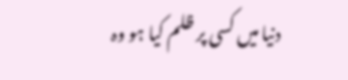دنیا میں کسی پر ظلم کیا ہو وہ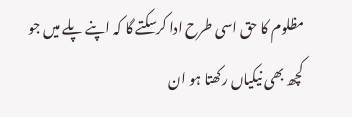مظلوم کا حق اسی طرح ادا کرسکتے گا کہ اپنے پلے میں جو کچھ بھی نیکیاں رکھتا ہو ان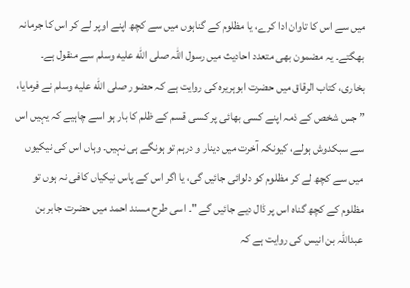میں سے اس کا تاوان ادا کرے، یا مظلوم کے گناہوں میں سے کچھ اپنے اوپر لے کر اس کا جرمانہ بھگتے۔ یہ مضمون بھی متعدد احادیث میں رسول اللہ صلى الله عليه وسلم سے منقول ہے۔ بخاری، کتاب الرقاق میں حضرت ابوہریرہ کی روایت ہے کہ حضور صلى الله عليه وسلم نے فرمایا، ” جس شخص کے ذمہ اپنے کسی بھائی پر کسی قسم کے ظلم کا بار ہو اسے چاہیے کہ یہیں اس سے سبکدوش ہولے، کیونکہ آخرت میں دینار و درہم تو ہونگے ہی نہیں۔ وہاں اس کی نیکیوں میں سے کچھ لے کر مظلوم کو دلوائی جائیں گی، یا اگر اس کے پاس نیکیاں کافی نہ ہوں تو مظلوم کے کچھ گناہ اس پر ڈال دیے جائیں گے "۔ اسی طرح مسند احمد میں حضرت جابر بن عبداللہ بن انیس کی روایت ہے کہ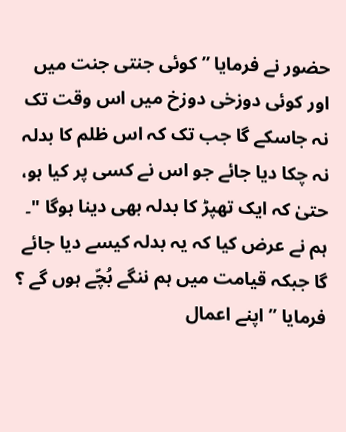حضور نے فرمایا ” کوئی جنتی جنت میں اور کوئی دوزخی دوزخ میں اس وقت تک نہ جاسکے گا جب تک کہ اس ظلم کا بدلہ نہ چکا دیا جائے جو اس نے کسی پر کیا ہو، حتیٰ کہ ایک تھپڑ کا بدلہ بھی دینا ہوگا "۔ ہم نے عرض کیا کہ یہ بدلہ کیسے دیا جائے گا جبکہ قیامت میں ہم ننگے بُچّے ہوں گے ؟ فرمایا ” اپنے اعمال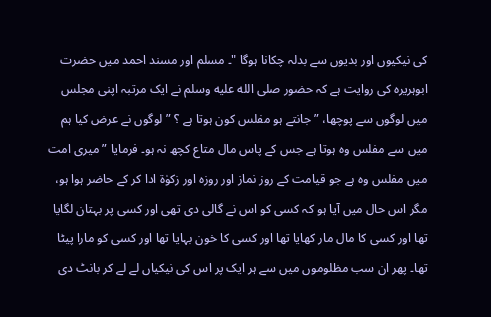کی نیکیوں اور بدیوں سے بدلہ چکانا ہوگا "۔ مسلم اور مسند احمد میں حضرت ابوہریرہ کی روایت ہے کہ حضور صلى الله عليه وسلم نے ایک مرتبہ اپنی مجلس میں لوگوں سے پوچھا، ” جانتے ہو مفلس کون ہوتا ہے ؟ ” لوگوں نے عرض کیا ہم میں سے مفلس وہ ہوتا ہے جس کے پاس مال متاع کچھ نہ ہو۔ فرمایا ” میری امت میں مفلس وہ ہے جو قیامت کے روز نماز اور روزہ اور زکوٰۃ ادا کر کے حاضر ہوا ہو، مگر اس حال میں آیا ہو کہ کسی کو اس نے گالی دی تھی اور کسی پر بہتان لگایا تھا اور کسی کا مال مار کھایا تھا اور کسی کا خون بہایا تھا اور کسی کو مارا پیٹا تھا۔ پھر ان سب مظلوموں میں سے ہر ایک پر اس کی نیکیاں لے لے کر بانٹ دی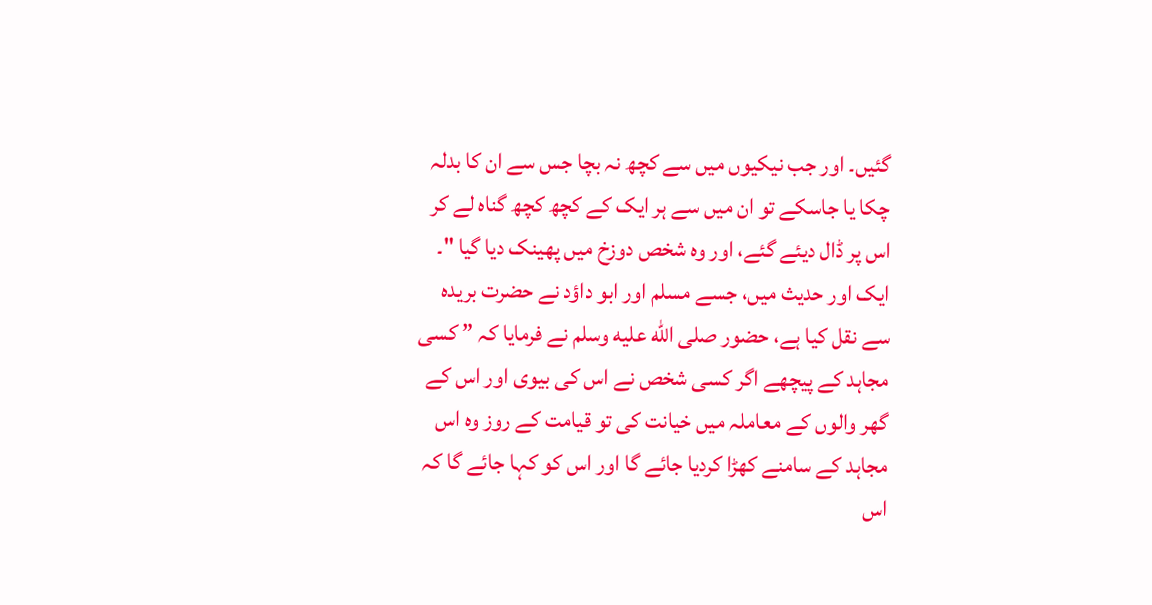گئیں۔ اور جب نیکیوں میں سے کچھ نہ بچا جس سے ان کا بدلہ چکا یا جاسکے تو ان میں سے ہر ایک کے کچھ کچھ گناہ لے کر اس پر ڈال دیئے گئے، اور وہ شخص دوزخ میں پھینک دیا گیا "۔ ایک اور حدیث میں، جسے مسلم اور ابو داؤد نے حضرت بریدہ سے نقل کیا ہے، حضور صلى الله عليه وسلم نے فرمایا کہ ” کسی مجاہد کے پیچھے اگر کسی شخص نے اس کی بیوی اور اس کے گھر والوں کے معاملہ میں خیانت کی تو قیامت کے روز وہ اس مجاہد کے سامنے کھڑا کردیا جائے گا اور اس کو کہا جائے گا کہ اس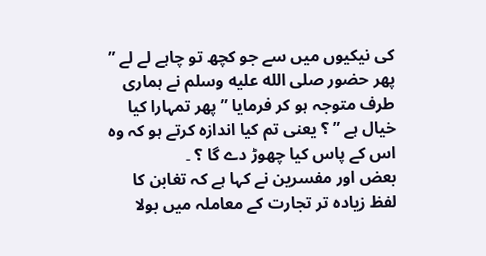کی نیکیوں میں سے جو کچھ تو چاہے لے لے ” پھر حضور صلى الله عليه وسلم نے ہماری طرف متوجہ ہو کر فرمایا ” پھر تمہارا کیا خیال ہے ” ؟ یعنی تم کیا اندازہ کرتے ہو کہ وہ اس کے پاس کیا چھوڑ دے گا ؟ ۔
بعض اور مفسرین نے کہا ہے کہ تغابن کا لفظ زیادہ تر تجارت کے معاملہ میں بولا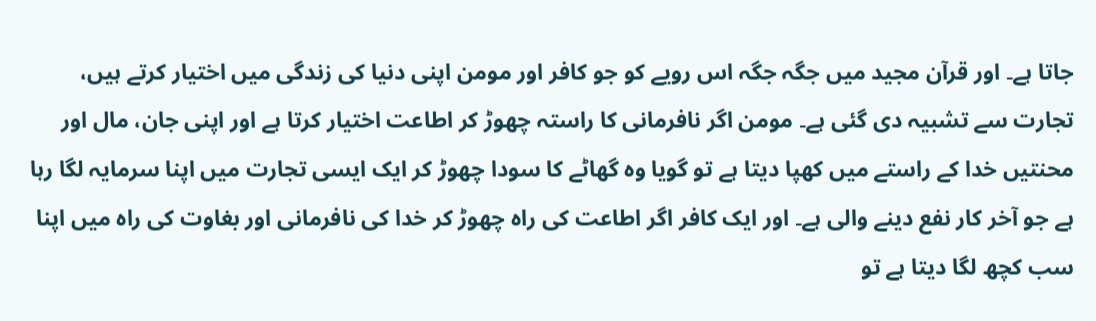جاتا ہے۔ اور قرآن مجید میں جگہ جگہ اس رویے کو جو کافر اور مومن اپنی دنیا کی زندگی میں اختیار کرتے ہیں، تجارت سے تشبیہ دی گئی ہے۔ مومن اگر نافرمانی کا راستہ چھوڑ کر اطاعت اختیار کرتا ہے اور اپنی جان، مال اور محنتیں خدا کے راستے میں کھپا دیتا ہے تو گویا وہ گھاٹے کا سودا چھوڑ کر ایک ایسی تجارت میں اپنا سرمایہ لگا رہا ہے جو آخر کار نفع دینے والی ہے۔ اور ایک کافر اگر اطاعت کی راہ چھوڑ کر خدا کی نافرمانی اور بغاوت کی راہ میں اپنا سب کچھ لگا دیتا ہے تو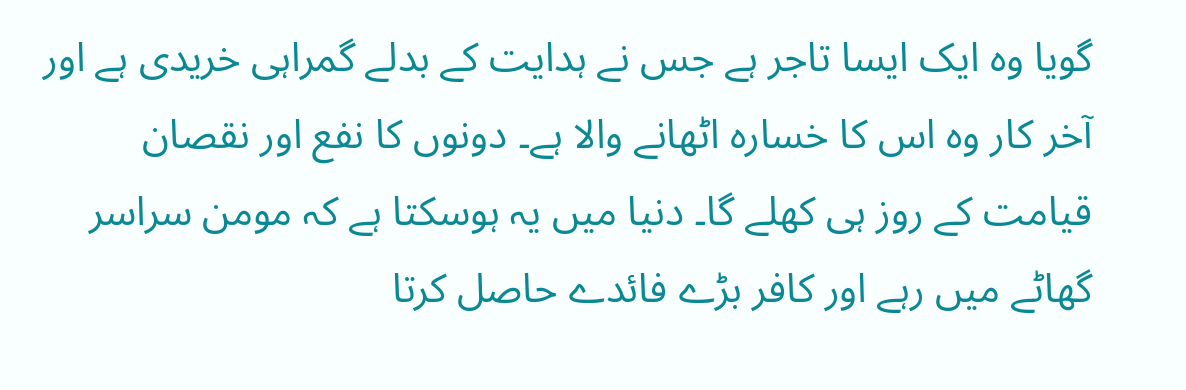گویا وہ ایک ایسا تاجر ہے جس نے ہدایت کے بدلے گمراہی خریدی ہے اور آخر کار وہ اس کا خسارہ اٹھانے والا ہے۔ دونوں کا نفع اور نقصان قیامت کے روز ہی کھلے گا۔ دنیا میں یہ ہوسکتا ہے کہ مومن سراسر گھاٹے میں رہے اور کافر بڑے فائدے حاصل کرتا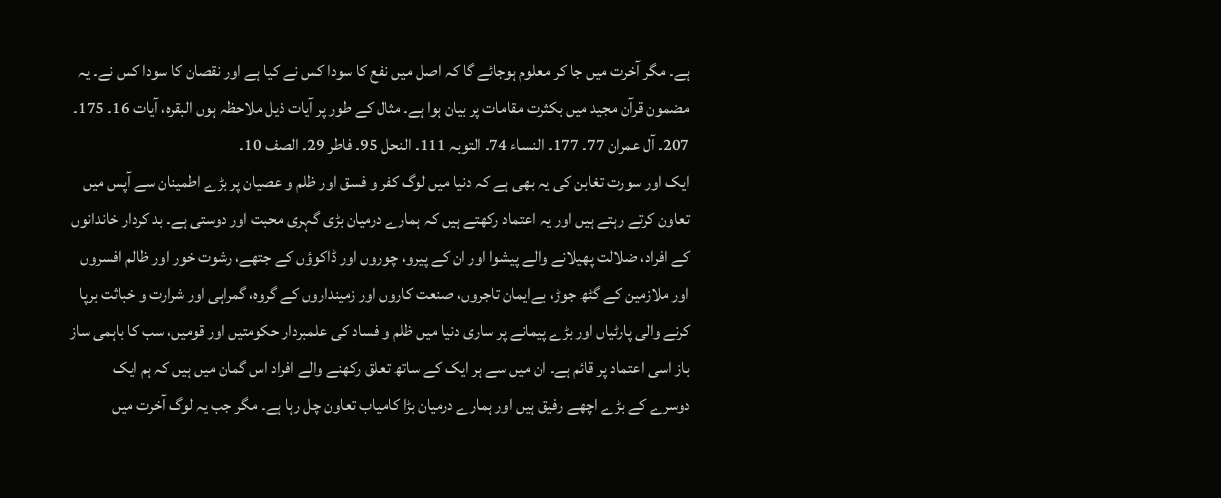ہے۔ مگر آخرت میں جا کر معلوم ہوجائے گا کہ اصل میں نفع کا سودا کس نے کیا ہے اور نقصان کا سودا کس نے۔ یہ مضمون قرآن مجید میں بکثرت مقامات پر بیان ہوا ہے۔ مثال کے طور پر آیات ذیل ملاحظہ ہوں البقرہ، آیات 16۔ 175۔ 207۔ آل عمران 77۔ 177۔ النساء 74۔ التوبہ 111۔ النحل 95۔ فاطر 29۔ الصف 10۔
ایک اور سورت تغابن کی یہ بھی ہے کہ دنیا میں لوگ کفر و فسق اور ظلم و عصیان پر بڑے اطمینان سے آپس میں تعاون کرتے رہتے ہیں اور یہ اعتماد رکھتے ہیں کہ ہمارے درمیان بڑی گہری محبت اور دوستی ہے۔ بد کردار خاندانوں کے افراد، ضلالت پھیلانے والے پیشوا اور ان کے پیرو، چوروں اور ڈاکوؤں کے جتھے، رشوت خور اور ظالم افسروں اور ملازمین کے گٹھ جوڑ، بےایمان تاجروں، صنعت کاروں اور زمینداروں کے گروہ، گمراہی اور شرارت و خباثت برپا کرنے والی پارٹیاں اور بڑے پیمانے پر ساری دنیا میں ظلم و فساد کی علمبردار حکومتیں اور قومیں، سب کا باہمی ساز باز اسی اعتماد پر قائم ہے۔ ان میں سے ہر ایک کے ساتھ تعلق رکھنے والے افراد اس گمان میں ہیں کہ ہم ایک دوسرے کے بڑے اچھے رفیق ہیں اور ہمارے درمیان بڑا کامیاب تعاون چل رہا ہے۔ مگر جب یہ لوگ آخرت میں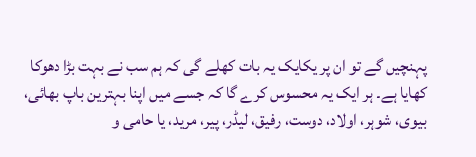پہنچیں گے تو ان پر یکایک یہ بات کھلے گی کہ ہم سب نے بہت بڑا دھوکا کھایا ہے۔ ہر ایک یہ محسوس کرے گا کہ جسے میں اپنا بہترین باپ بھائی، بیوی، شوہر، اولاد، دوست، رفیق، لیڈر، پیر، مرید، یا حامی و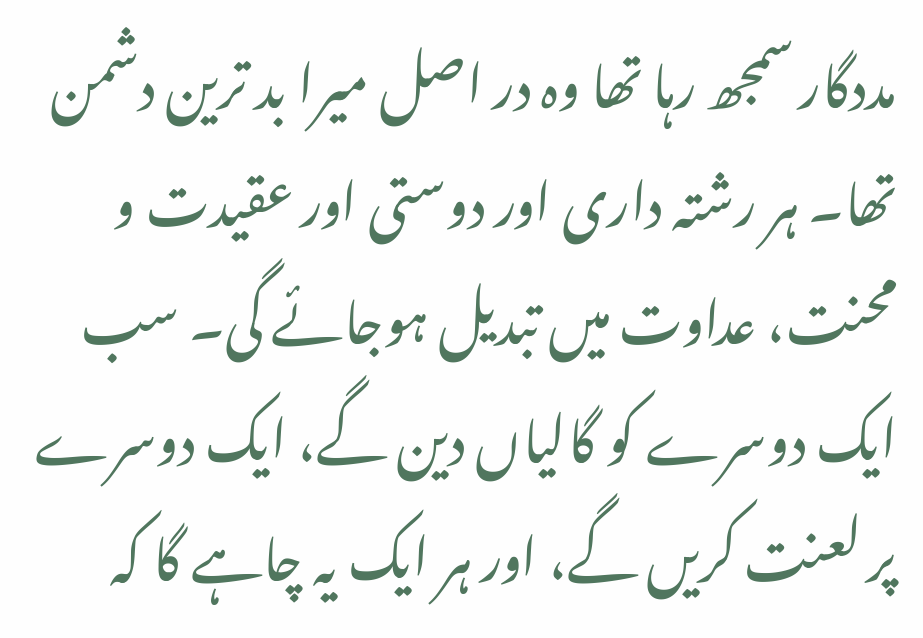مددگار سمجھ رہا تھا وہ در اصل میرا بد ترین دشمن تھا۔ ہر رشتہ داری اور دوستی اور عقیدت و محنت، عداوت میں تبدیل ہوجائے گی۔ سب ایک دوسرے کو گالیاں دین گے، ایک دوسرے پر لعنت کریں گے، اور ہر ایک یہ چاہے گا کہ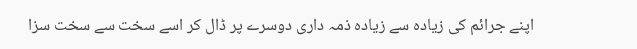اپنے جرائم کی زیادہ سے زیادہ ذمہ داری دوسرے پر ڈال کر اسے سخت سے سخت سزا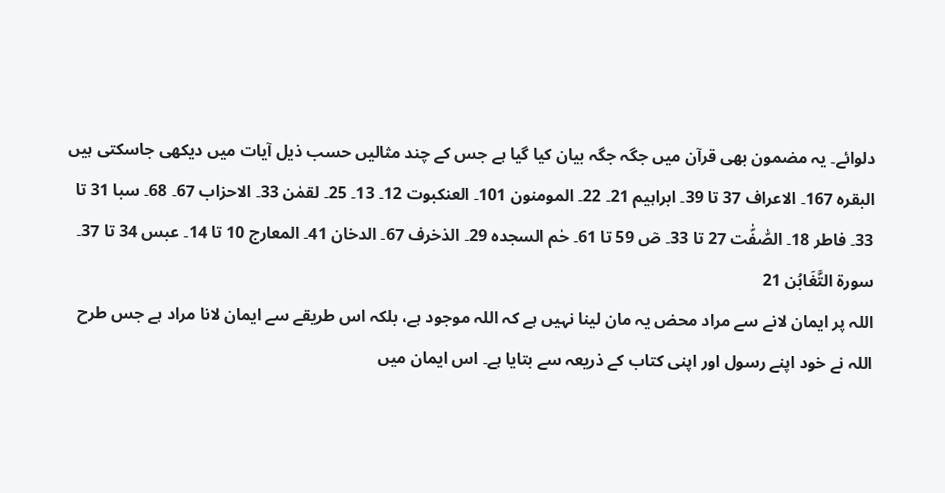دلوائے۔ یہ مضمون بھی قرآن میں جگہ جگہ بیان کیا گیا ہے جس کے چند مثالیں حسب ذیل آیات میں دیکھی جاسکتی ہیں البقرہ 167۔ الاعراف 37 تا 39۔ ابراہیم 21۔ 22۔ المومنون 101۔ العنکبوت 12۔ 13۔ 25۔ لقمٰن 33۔ الاحزاب 67۔ 68۔ سبا 31 تا 33۔ فاطر 18۔ الصّٰفّٰت 27 تا 33۔ صٓ 59 تا 61۔ حٰم السجدہ 29۔ الذخرف 67۔ الدخان 41۔ المعارج 10 تا 14۔ عبس 34 تا 37۔
سورة التَّغَابُن 21
اللہ پر ایمان لانے سے مراد محض یہ مان لینا نہیں ہے کہ اللہ موجود ہے، بلکہ اس طریقے سے ایمان لانا مراد ہے جس طرح اللہ نے خود اپنے رسول اور اپنی کتاب کے ذریعہ سے بتایا ہے۔ اس ایمان میں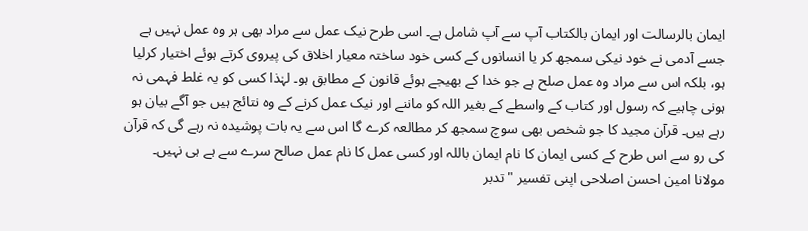ایمان بالرسالت اور ایمان بالکتاب آپ سے آپ شامل ہے۔ اسی طرح نیک عمل سے مراد بھی ہر وہ عمل نہیں ہے جسے آدمی نے خود نیکی سمجھ کر یا انسانوں کے کسی خود ساختہ معیار اخلاق کی پیروی کرتے ہوئے اختیار کرلیا ہو، بلکہ اس سے مراد وہ عمل صلح ہے جو خدا کے بھیجے ہوئے قانون کے مطابق ہو۔ لہٰذا کسی کو یہ غلط فہمی نہ ہونی چاہیے کہ رسول اور کتاب کے واسطے کے بغیر اللہ کو ماننے اور نیک عمل کرنے کے وہ نتائج ہیں جو آگے بیان ہو رہے ہیں۔ قرآن مجید کا جو شخص بھی سوچ سمجھ کر مطالعہ کرے گا اس سے یہ بات پوشیدہ نہ رہے گی کہ قرآن کی رو سے اس طرح کے کسی ایمان کا نام ایمان باللہ اور کسی عمل کا نام عمل صالح سرے سے ہے ہی نہیں۔
مولانا امین احسن اصلاحی اپنی تفسیر "تدبر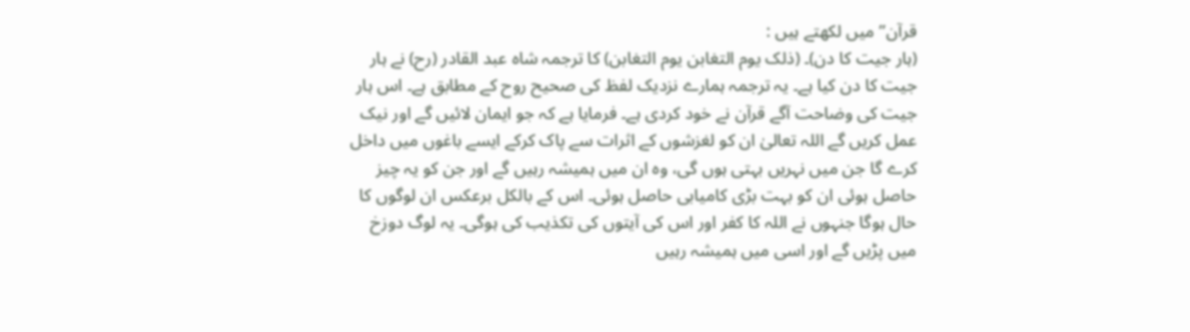قرآن” میں لکھتے ہیں :
(ہار جیت کا دن)۔ (ذلک یوم التغابن یوم التغابن) کا ترجمہ شاہ عبد القادر (رح) نے ہار جیت کا دن کیا ہے۔ یہ ترجمہ ہمارے نزدیک لفظ کی صحیح روح کے مطابق ہے۔ اس ہار جیت کی وضاحت آگے قرآن نے خود کردی ہے۔ فرمایا ہے کہ جو ایمان لائیں گے اور نیک عمل کریں گے اللہ تعالیٰ ان کو لغزشوں کے اثرات سے پاک کرکے ایسے باغوں میں داخل کرے گا جن میں نہریں بہتی ہوں گی، وہ ان میں ہمیشہ رہیں گے اور جن کو یہ چیز حاصل ہوئی ان کو بہت بڑی کامیابی حاصل ہوئی۔ اس کے بالکل برعکس ان لوگوں کا حال ہوگا جنہوں نے اللہ کا کفر اور اس کی آیتوں کی تکذیب کی ہوگی۔ یہ لوگ دوزخ میں پڑیں گے اور اسی میں ہمیشہ رہیں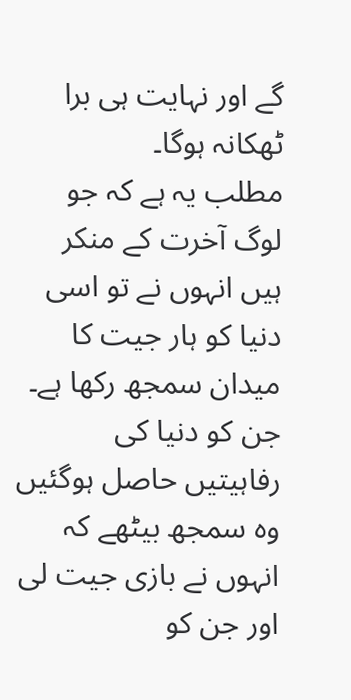گے اور نہایت ہی برا ٹھکانہ ہوگا۔
مطلب یہ ہے کہ جو لوگ آخرت کے منکر ہیں انہوں نے تو اسی دنیا کو ہار جیت کا میدان سمجھ رکھا ہے۔ جن کو دنیا کی رفاہیتیں حاصل ہوگئیں وہ سمجھ بیٹھے کہ انہوں نے بازی جیت لی اور جن کو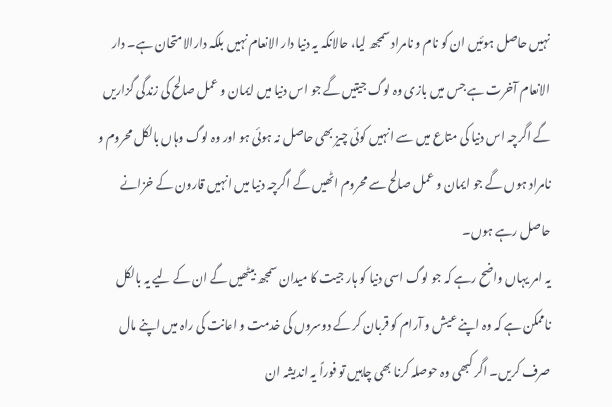نہیں حاصل ہوئیں ان کو نام و نامراد سمجھ لیا، حالانکہ یہ دنیا دار الانعام نہیں بلکہ دارالامتحان ہے۔ دار الانعام آخرت ہے جس میں بازی وہ لوگ جیتیں گے جو اس دنیا میں ایمان و عمل صالح کی زندگی گزاریں گے اگرچہ اس دنیا کی متاع میں سے انہیں کوئی چیز بھی حاصل نہ ہوئی ہو اور وہ لوگ وہاں بالکل محروم و نامراد ہوں گے جو ایمان و عمل صالح سے محروم اٹھیں گے اگرچہ دنیا میں انہیں قارون کے خزانے حاصل رہے ہوں۔
یہ امر یہاں واضح رہے کہ جو لوگ اسی دنیا کو ہار جیت کا میدان سمجھ بیٹھیں گے ان کے لیے یہ بالکل ناممکن ہے کہ وہ اپنے عیش و آرام کو قربان کر کے دوسروں کی خدمت و اعانت کی راہ میں اپنے مال صرف کریں۔ اگر کبھی وہ حوصلہ کرنا بھی چاہیں تو فوراً یہ اندیشہ ان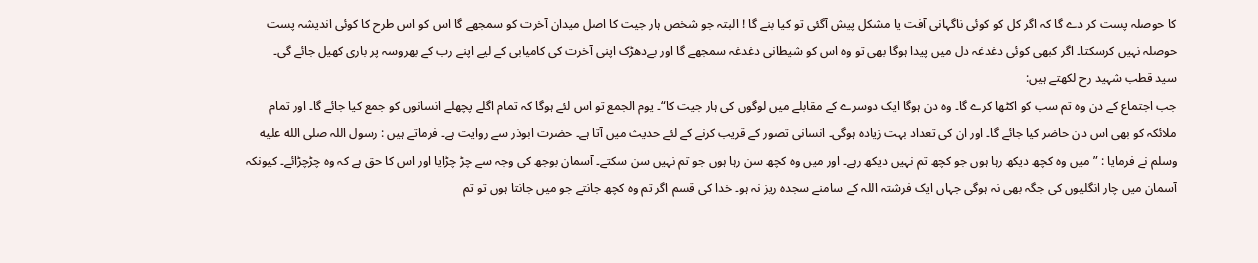کا حوصلہ پست کر دے گا کہ اگر کل کو کوئی ناگہانی آفت یا مشکل پیش آگئی تو کیا بنے گا ! البتہ جو شخص ہار جیت کا اصل میدان آخرت کو سمجھے گا اس کو اس طرح کا کوئی اندیشہ پست حوصلہ نہیں کرسکتا۔ اگر کبھی کوئی دغدغہ دل میں پیدا ہوگا بھی تو وہ اس کو شیطانی دغدغہ سمجھے گا اور بےدھڑک اپنی آخرت کی کامیابی کے لیے اپنے رب کے بھروسہ پر باری کھیل جائے گی۔
سید قطب شہید رح لکھتے ہیں:
جب اجتماع کے دن وہ تم سب کو اکٹھا کرے گا۔ وہ دن ہوگا ایک دوسرے کے مقابلے میں لوگوں کی ہار جیت کا“۔ یوم الجمع تو اس لئے ہوگا کہ تمام اگلے پچھلے انسانوں کو جمع کیا جائے گا۔ اور تمام ملائکہ کو بھی اس دن حاضر کیا جائے گا۔ اور ان کی تعداد بہت زیادہ ہوگی۔ انسانی تصور کے قریب کرنے کے لئے حدیث میں آتا ہے۔ حضرت ابوذر سے روایت ہے۔ فرماتے ہیں : رسول اللہ صلى الله عليه وسلم نے فرمایا : ”میں وہ کچھ دیکھ رہا ہوں جو کچھ تم نہیں دیکھ رہے۔ اور میں وہ کچھ سن رہا ہوں جو تم نہیں سن سکتے۔ آسمان بوجھ کی وجہ سے چڑ چڑایا اور اس کا حق ہے کہ وہ چڑچڑائے۔ کیونکہ آسمان میں چار انگلیوں کی جگہ بھی نہ ہوگی جہاں ایک فرشتہ اللہ کے سامنے سجدہ ریز نہ ہو۔ خدا کی قسم اگر تم وہ کچھ جانتے جو میں جانتا ہوں تو تم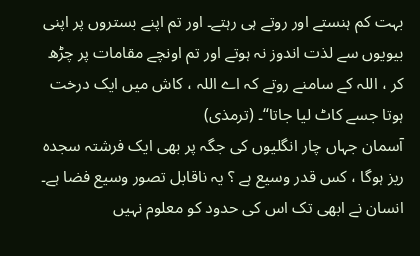بہت کم ہنستے اور روتے ہی رہتے۔ اور تم اپنے بستروں پر اپنی بیویوں سے لذت اندوز نہ ہوتے اور تم اونچے مقامات پر چڑھ کر ، اللہ کے سامنے روتے کہ اے اللہ ، کاش میں ایک درخت ہوتا جسے کاٹ لیا جاتا“۔ (ترمذی)
آسمان جہاں چار انگلیوں کی جگہ پر بھی ایک فرشتہ سجدہ ریز ہوگا ، کس قدر وسیع ہے ؟ یہ ناقابل تصور وسیع فضا ہے۔ انسان نے ابھی تک اس کی حدود کو معلوم نہیں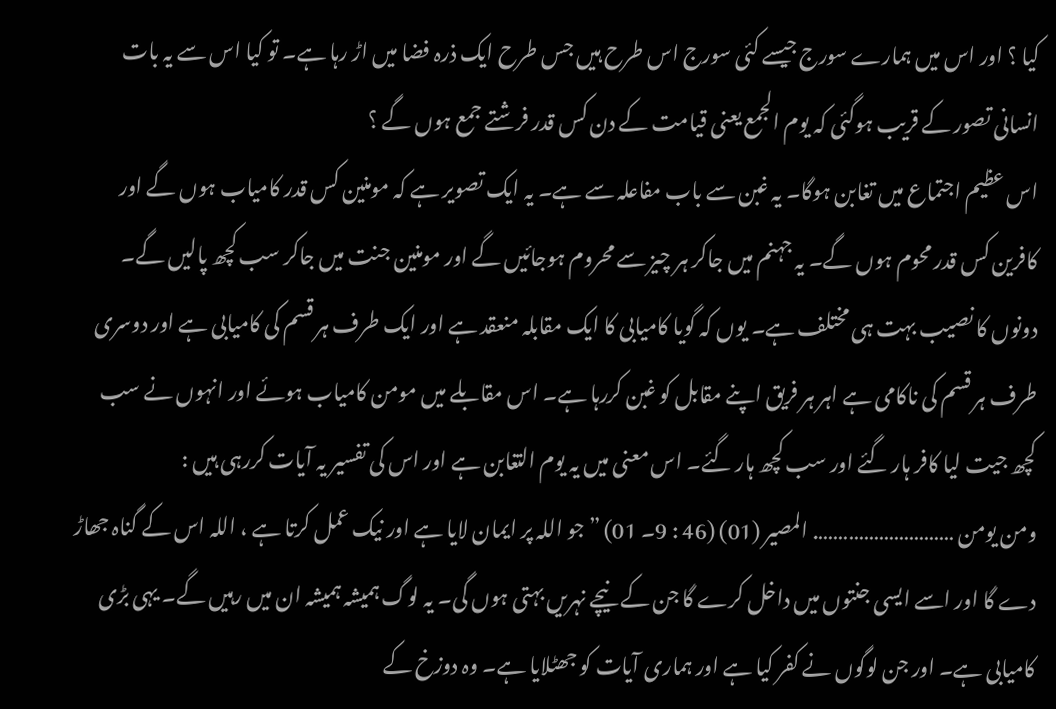کیا ؟ اور اس میں ہمارے سورج جیسے کئی سورج اس طرح ہیں جس طرح ایک ذرہ فضا میں اڑ رہا ہے۔ تو کیا اس سے یہ بات انسانی تصور کے قریب ہوگئی کہ یوم الجمع یعنی قیامت کے دن کس قدر فرشتے جمع ہوں گے ؟
اس عظیم اجتماع میں تغابن ہوگا۔ یہ غبن سے باب مفاعلہ سے ہے۔ یہ ایک تصویر ہے کہ مومنین کس قدر کامیاب ہوں گے اور کافرین کس قدر محوم ہوں گے۔ یہ جہنم میں جاکر ہر چیز سے محروم ہوجائیں گے اور مومنین جنت میں جاکر سب کچھ پالیں گے۔ دونوں کا نصیب بہت ہی مختلف ہے۔ یوں کہ گویا کامیابی کا ایک مقابلہ منعقد ہے اور ایک طرف ہر قسم کی کامیابی ہے اور دوسری طرف ہر قسم کی ناکامی ہے اہر ہر فریق اپنے مقابل کو غبن کررہا ہے۔ اس مقابلے میں مومن کامیاب ہوئے اور انہوں نے سب کچھ جیت لیا کافر ہار گئے اور سب کچھ ہار گئے۔ اس معنی میں یہ یوم التغابن ہے اور اس کی تفسیر یہ آیات کررہی ہیں :
ومن یومن ………………………. المصیر (01) (46 : 9۔ 01) ”جو اللہ پر ایمان لایا ہے اور نیک عمل کرتا ہے ، اللہ اس کے گناہ جھاڑ دے گا اور اسے ایسی جنتوں میں داخل کرے گا جن کے نیچے نہریں بہتی ہوں گی۔ یہ لوگ ہمیشہ ہمیشہ ان میں رہیں گے۔ یہی بڑی کامیابی ہے۔ اور جن لوگوں نے کفر کیا ہے اور ہماری آیات کو جھٹلایا ہے۔ وہ دوزخ کے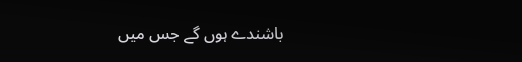باشندے ہوں گے جس میں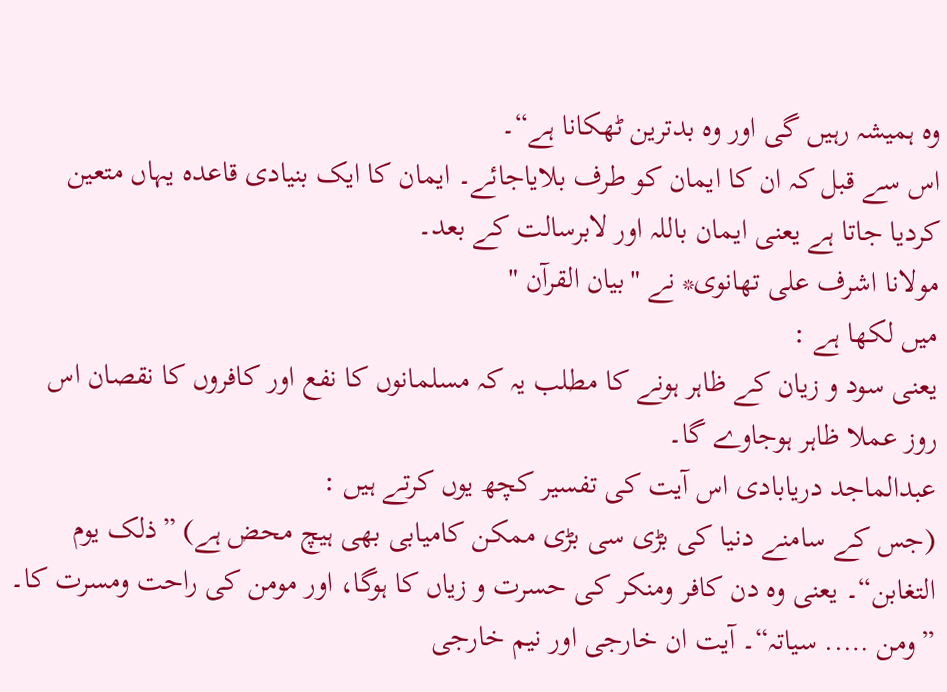وہ ہمیشہ رہیں گی اور وہ بدترین ٹھکانا ہے“۔
اس سے قبل کہ ان کا ایمان کو طرف بلایاجائے۔ ایمان کا ایک بنیادی قاعدہ یہاں متعین کردیا جاتا ہے یعنی ایمان باللہ اور لابرسالت کے بعد۔
مولانا اشرف علی تھانوی* نے "بیان القرآن "
میں لکھا ہے :
یعنی سود و زیان کے ظاہر ہونے کا مطلب یہ کہ مسلمانوں کا نفع اور کافروں کا نقصان اس روز عملا ظاہر ہوجاوے گا۔
عبدالماجد دریابادی اس آیت کی تفسیر کچھ یوں کرتے ہیں :
(جس کے سامنے دنیا کی بڑی سی بڑی ممکن کامیابی بھی ہیچ محض ہے) ”ذلک یوم التغابن“۔ یعنی وہ دن کافر ومنکر کی حسرت و زیاں کا ہوگا، اور مومن کی راحت ومسرت کا۔ ”ومن ….. سیاتہ“۔ آیت ان خارجی اور نیم خارجی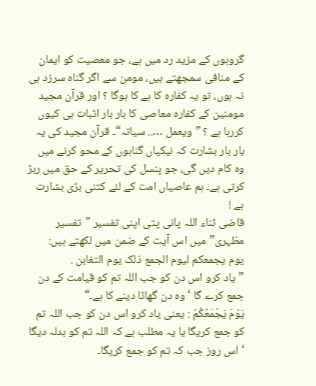گروہوں کے مزید رد میں ہے، جو معصیت کو ایمان کے منافی سمجھتے ہیں، مومن سے اگر گناہ سرزد ہی نہ ہوں، تو یہ کفارہ کا ہے کا ہوگا ؟ اور قرآن مجید مومنین کے کفارہ معاصی کا بار بار اثبات ہی کیوں کررہا ہے ؟ ”ویعمل ….. سیاتہ“۔ قرآن مجید کی یہ بار بار بشارت کہ نیکیاں گناہوں کے محو کرنے میں وہ کام دیں گی، جو پنسل کی تحریر کے حق میں ربڑ کرتی ہے۔ ہم عاصیاں امت کے لئے کتنی بڑی بشارت ہے !
قاضی ثناء اللہ پانی پتی اپنی تفسیر "تفسیر مظہری” میں اس آیت کے ضمن میں لکھتے ہیں:
یوم یجمعکم لیوم الجمع ذلک یوم التغابن .
”یاد کرو اس دن کو جب اللہ تم کو قیامت کے دن جمع کرے گا ‘ وہ دن گھاٹا دینے کا ہے۔“
یَوْمَ یَجْمَعُکُمْ : یعنی یاد کرو اس دن کو جب اللہ تم کو جمع کریگا یا یہ مطلب ہے کہ اللہ تم کو بدلہ دیگا ‘ اس روز جب کہ تم کو جمع کریگا۔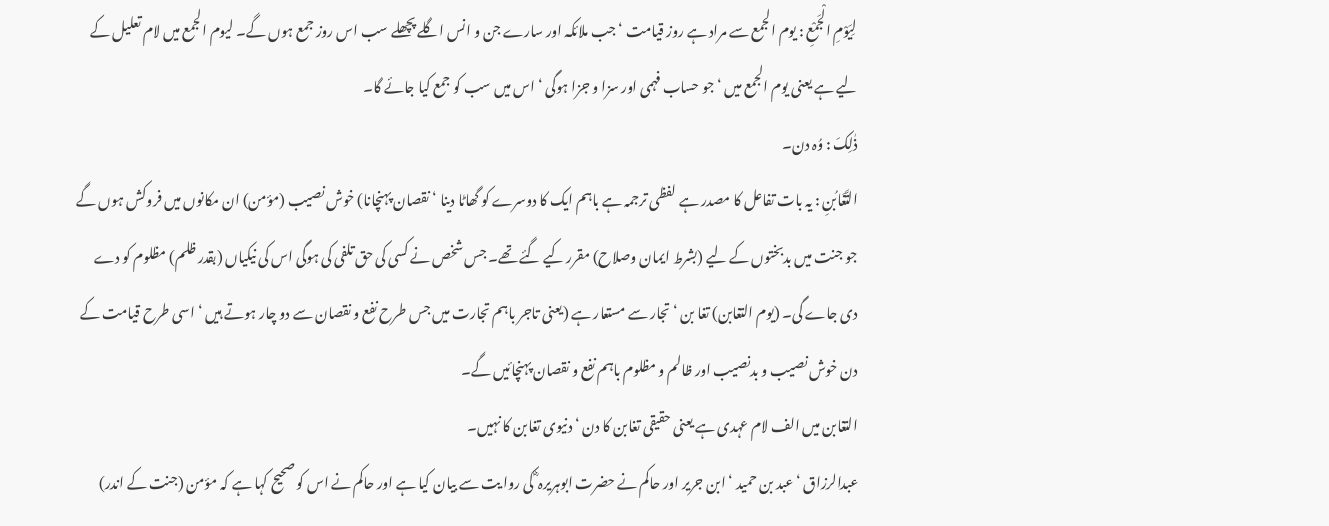لِیَوْمِ الْجَمْعِ : یوم الجمع سے مراد ہے روز قیامت ‘ جب ملائکہ اور سارے جن و انس اگلے پچھلے سب اس روز جمع ہوں گے۔ لیوم الجمع میں لام تعلیل کے لیے ہے یعنی یوم الجمع میں ‘ جو حساب فہمی اور سزا و جزا ہوگی ‘ اس میں سب کو جمع کیا جائے گا۔
ذٰلِکَ : وُہ دن۔
التَّغَابُنِ : یہ بات تفاعل کا مصدر ہے لفظی ترجمہ ہے باہم ایک کا دوسرے کو گھاٹا دینا ‘ نقصان پہنچانا) خوش نصیب (مؤمن) ان مکانوں میں فروکش ہوں گے جو جنت میں بدبختوں کے لیے (بشرط ایمان وصلاح) مقرر کیے گئے تھے۔ جس شخص نے کسی کی حق تلفی کی ہوگی اس کی نیکیاں (بقدر ظلم) مظلوم کو دے دی جاے گی۔ (یوم التغابن) تغا بن ‘ تجار سے مستعار ہے (یعنی تاجر باہم تجارت میں جس طرح نفع و نقصان سے دو چار ہوتے ہیں ‘ اسی طرح قیامت کے دن خوش نصیب و بدنصیب اور ظالم و مظلوم باہم نفع و نقصان پہنچائیں گے۔
التغابن میں الف لام عہدی ہے یعنی حقیقی تغابن کا دن ‘ دنیوی تغابن کا نہیں۔
عبدالرزاق ‘ عبد بن حمید ‘ ابن جریر اور حاکم نے حضرت ابوہریرہ ؓ کی روا یت سے بیان کیا ہے اور حاکم نے اس کو صحیح کہا ہے کہ مؤمن (جنت کے اندر)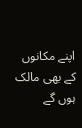اپنے مکانوں کے بھی مالک ہوں گے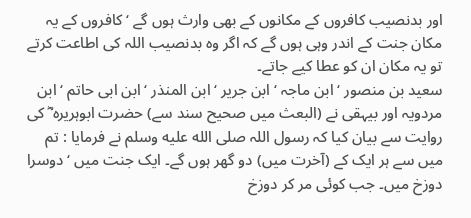اور بدنصیب کافروں کے مکانوں کے بھی وارث ہوں گے ‘ کافروں کے یہ مکان جنت کے اندر وہی ہوں گے کہ اگر وہ بدنصیب اللہ کی اطاعت کرتے تو یہ مکان ان کو عطا کیے جاتے۔
سعید بن منصور ‘ ابن ماجہ ‘ ابن جریر ‘ ابن المنذر ‘ ابن ابی حاتم ‘ ابن مردویہ اور بیہقی نے (البعث میں صحیح سند سے) حضرت ابوہریرہ ؓ کی روایت سے بیان کیا کہ رسول اللہ صلى الله عليه وسلم نے فرمایا : تم میں سے ہر ایک کے (آخرت میں) دو گھر ہوں گے۔ ایک جنت میں ‘ دوسرا دوزخ میں۔ جب کوئی مر کر دوزخ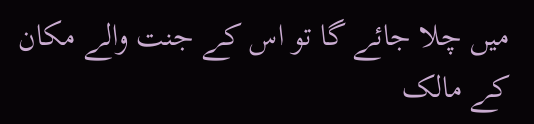میں چلا جائے گا تو اس کے جنت والے مکان کے مالک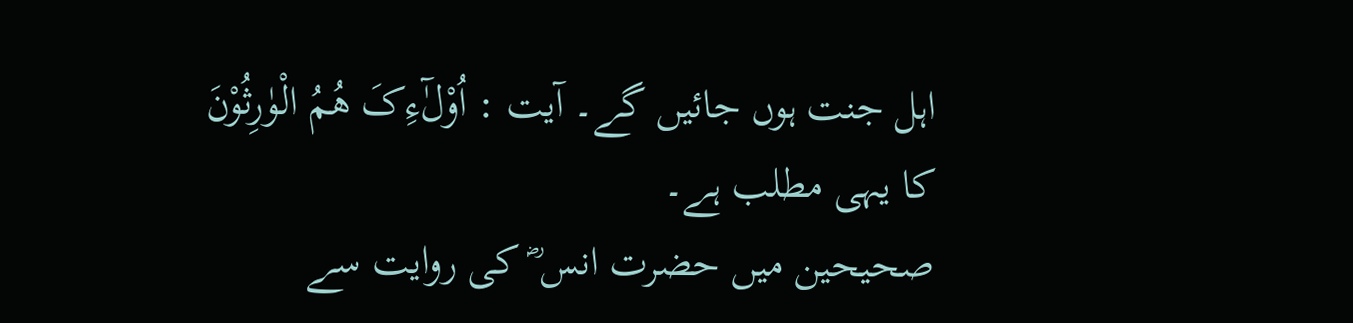اہل جنت ہوں جائیں گے۔ آیت : اُوْلٰٓءِکَ ھُمُ الْوٰرِثُوْنَ کا یہی مطلب ہے۔
صحیحین میں حضرت انس ؓ کی روایت سے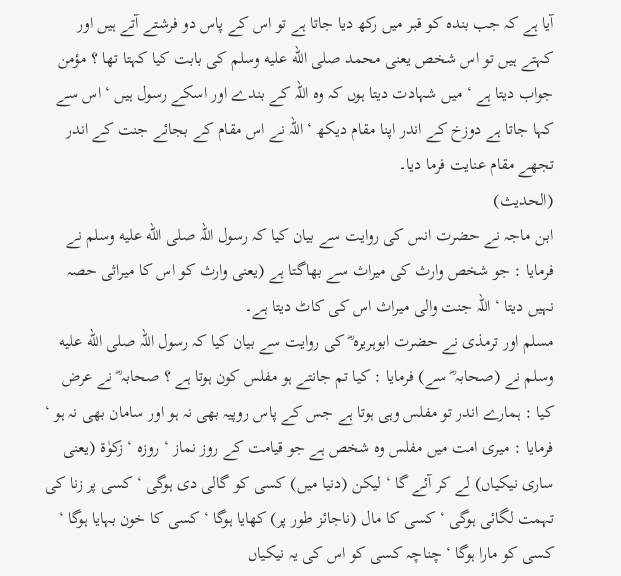آیا ہے کہ جب بندہ کو قبر میں رکھ دیا جاتا ہے تو اس کے پاس دو فرشتے آتے ہیں اور کہتے ہیں تو اس شخص یعنی محمد صلى الله عليه وسلم کی بابت کیا کہتا تھا ؟ مؤمن جواب دیتا ہے ‘ میں شہادت دیتا ہوں کہ وہ اللہ کے بندے اور اسکے رسول ہیں ‘ اس سے کہا جاتا ہے دوزخ کے اندر اپنا مقام دیکھ ‘ اللہ نے اس مقام کے بجائے جنت کے اندر تجھے مقام عنایت فرما دیا۔
(الحدیث)
ابن ماجہ نے حضرت انس کی روایت سے بیان کیا کہ رسول اللہ صلى الله عليه وسلم نے فرمایا : جو شخص وارث کی میراث سے بھاگتا ہے (یعنی وارث کو اس کا میراثی حصہ نہیں دیتا ‘ اللہ جنت والی میراث اس کی کاٹ دیتا ہے۔
مسلم اور ترمذی نے حضرت ابوہریرہ ؓ کی روایت سے بیان کیا کہ رسول اللہ صلى الله عليه وسلم نے (صحابہ ؓ سے) فرمایا : کیا تم جانتے ہو مفلس کون ہوتا ہے ؟ صحابہ ؓ نے عرض کیا : ہمارے اندر تو مفلس وہی ہوتا ہے جس کے پاس روپیہ بھی نہ ہو اور سامان بھی نہ ہو ‘ فرمایا : میری امت میں مفلس وہ شخص ہے جو قیامت کے روز نماز ‘ روزہ ‘ زکوٰۃ (یعنی ساری نیکیاں) لے کر آئے گا ‘ لیکن (دنیا میں) کسی کو گالی دی ہوگی ‘ کسی پر زنا کی تہمت لگائی ہوگی ‘ کسی کا مال (ناجائز طور پر) کھایا ہوگا ‘ کسی کا خون بہایا ہوگا ‘ کسی کو مارا ہوگا ‘ چناچہ کسی کو اس کی یہ نیکیاں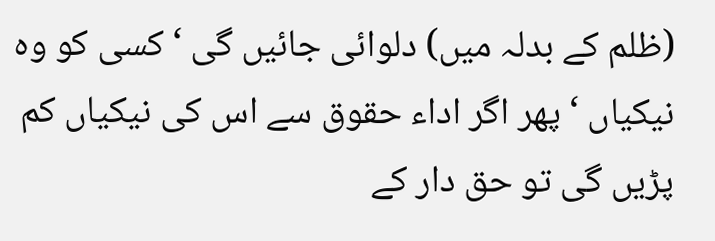(ظلم کے بدلہ میں) دلوائی جائیں گی ‘ کسی کو وہ نیکیاں ‘ پھر اگر اداء حقوق سے اس کی نیکیاں کم پڑیں گی تو حق دار کے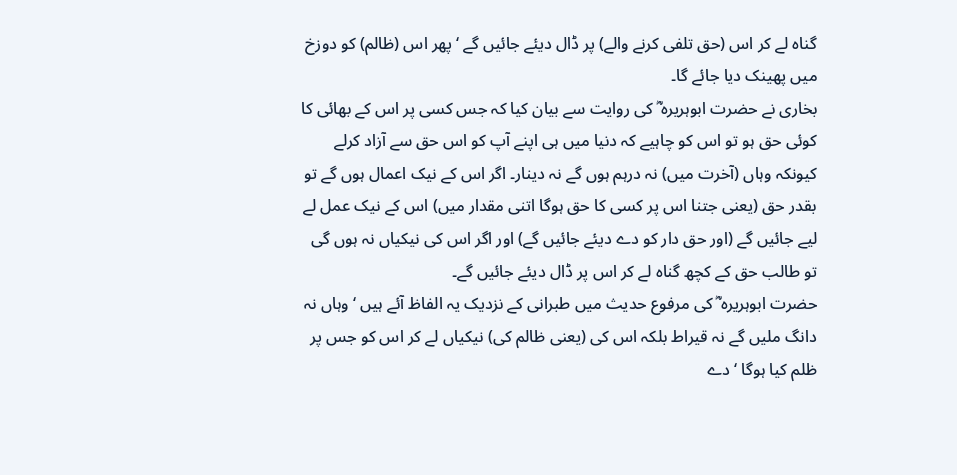گناہ لے کر اس (حق تلفی کرنے والے) پر ڈال دیئے جائیں گے ‘ پھر اس (ظالم) کو دوزخ میں پھینک دیا جائے گا۔
بخاری نے حضرت ابوہریرہ ؓ کی روایت سے بیان کیا کہ جس کسی پر اس کے بھائی کا کوئی حق ہو تو اس کو چاہیے کہ دنیا میں ہی اپنے آپ کو اس حق سے آزاد کرلے کیونکہ وہاں (آخرت میں) نہ درہم ہوں گے نہ دینار۔ اگر اس کے نیک اعمال ہوں گے تو بقدر حق (یعنی جتنا اس پر کسی کا حق ہوگا اتنی مقدار میں) اس کے نیک عمل لے لیے جائیں گے (اور حق دار کو دے دیئے جائیں گے) اور اگر اس کی نیکیاں نہ ہوں گی تو طالب حق کے کچھ گناہ لے کر اس پر ڈال دیئے جائیں گے۔
حضرت ابوہریرہ ؓ کی مرفوع حدیث میں طبرانی کے نزدیک یہ الفاظ آئے ہیں ‘ وہاں نہ دانگ ملیں گے نہ قیراط بلکہ اس کی (یعنی ظالم کی) نیکیاں لے کر اس کو جس پر ظلم کیا ہوگا ‘ دے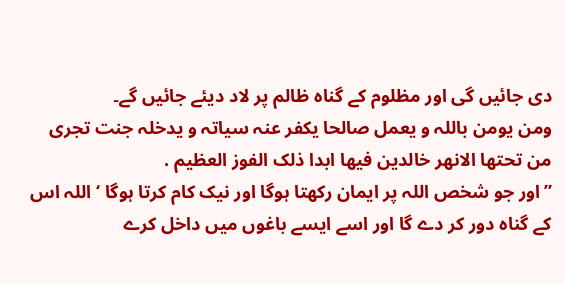دی جائیں گی اور مظلوم کے گناہ ظالم پر لاد دیئے جائیں گے۔
ومن یومن باللہ و یعمل صالحا یکفر عنہ سیاتہ و یدخلہ جنت تجری من تحتھا الانھر خالدین فیھا ابدا ذلک الفوز العظیم .
”اور جو شخص اللہ پر ایمان رکھتا ہوگا اور نیک کام کرتا ہوگا ‘ اللہ اس کے گناہ دور کر دے گا اور اسے ایسے باغوں میں داخل کرے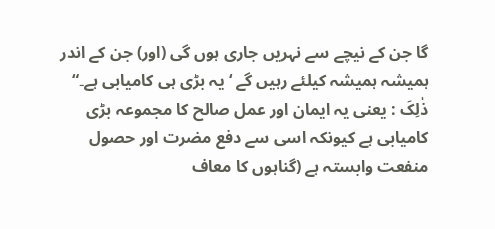گا جن کے نیچے سے نہریں جاری ہوں گی (اور) جن کے اندر ہمیشہ ہمیشہ کیلئے رہیں گے ‘ یہ بڑی ہی کامیابی ہے۔“
ذٰلِکَ : یعنی یہ ایمان اور عمل صالح کا مجموعہ بڑی کامیابی ہے کیونکہ اسی سے دفع مضرت اور حصول منفعت وابستہ ہے (گناہوں کا معاف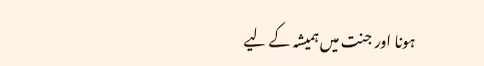ہونا اور جنت میں ہمیشہ کے لیے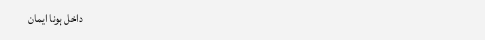داخل ہونا ایمان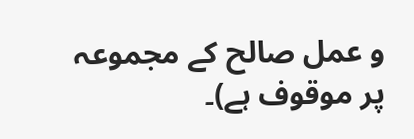و عمل صالح کے مجموعہ پر موقوف ہے)۔